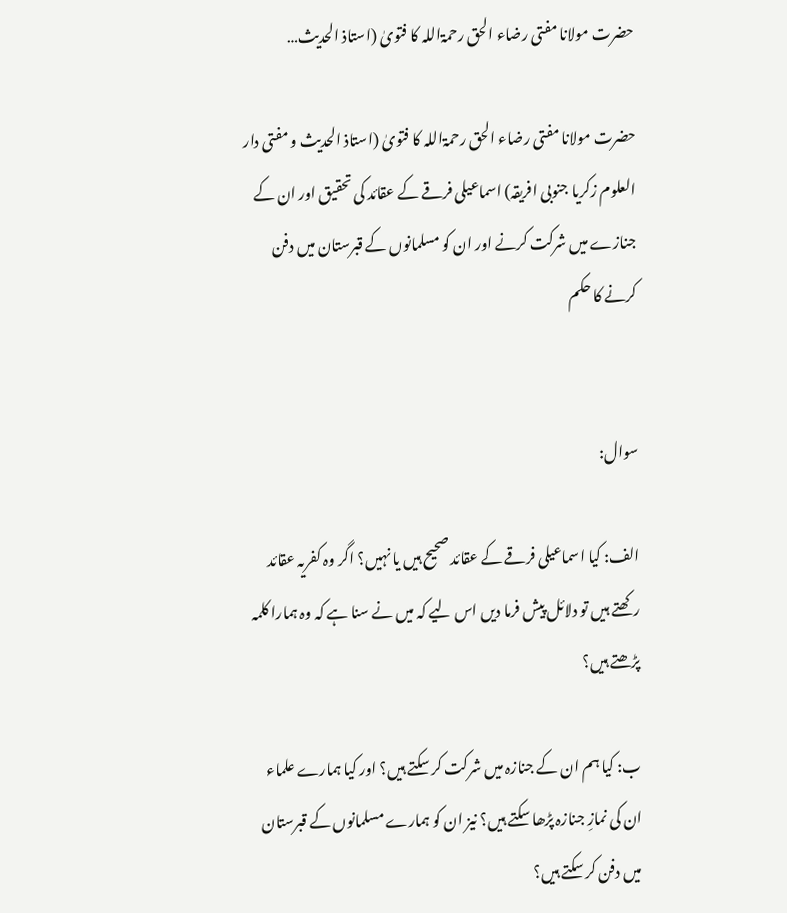حضرت مولانا مفتی رضاء الحق رحمۃاللہ کا فتویٰ (استاذ الحدیث…

حضرت مولانا مفتی رضاء الحق رحمۃاللہ کا فتویٰ (استاذ الحدیث و مفتی دار العلوم زکریا جنوبی افریقہ) اسماعیلی فرقے کے عقائد کی تحقیق اور ان کے جنازے میں شرکت کرنے اور ان کو مسلمانوں کے قبرستان میں دفن کرنے کا حکم


سوال:

الف: کیا اسماعیلی فرقے کے عقائد صحیح ہیں یا نہیں؟ اگر وہ کفریہ عقائد رکھتے ہیں تو دلائل پیش فرما دیں اس لیے کہ میں نے سنا ہے کہ وہ ہمارا کلمہ پڑھتے ہیں؟

ب: کیا ہم ان کے جنازہ میں شرکت کر سکتے ہیں؟ اور کیا ہمارے علماء ان کی نمازِ جنازہ پڑھا سکتے ہیں؟ نیز ان کو ہمارے مسلمانوں کے قبرستان میں دفن کر سکتے ہیں؟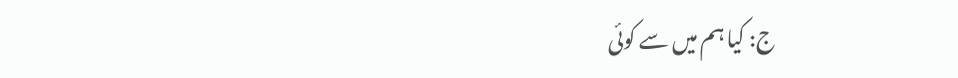ج: کیا ہم میں سے کوئی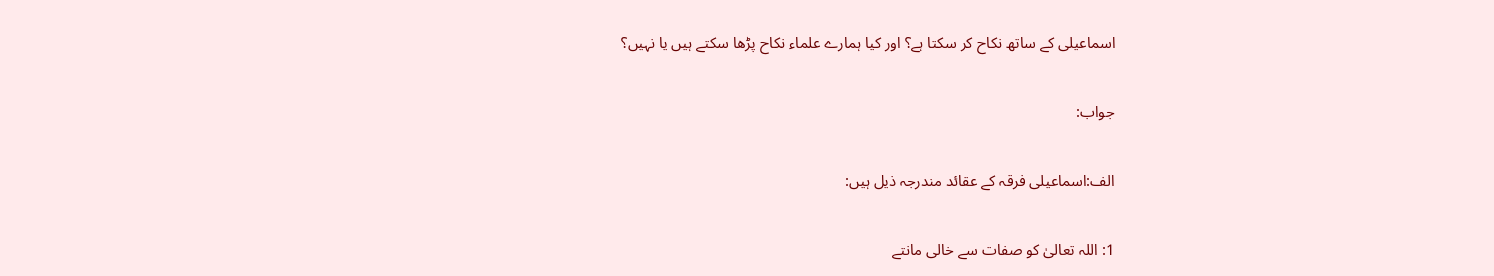اسماعیلی کے ساتھ نکاح کر سکتا ہے؟ اور کیا ہمارے علماء نکاح پڑھا سکتے ہیں یا نہیں؟

جواب:

الف:اسماعیلی فرقہ کے عقائد مندرجہ ذیل ہیں:

1: اللہ تعالیٰ کو صفات سے خالی مانتے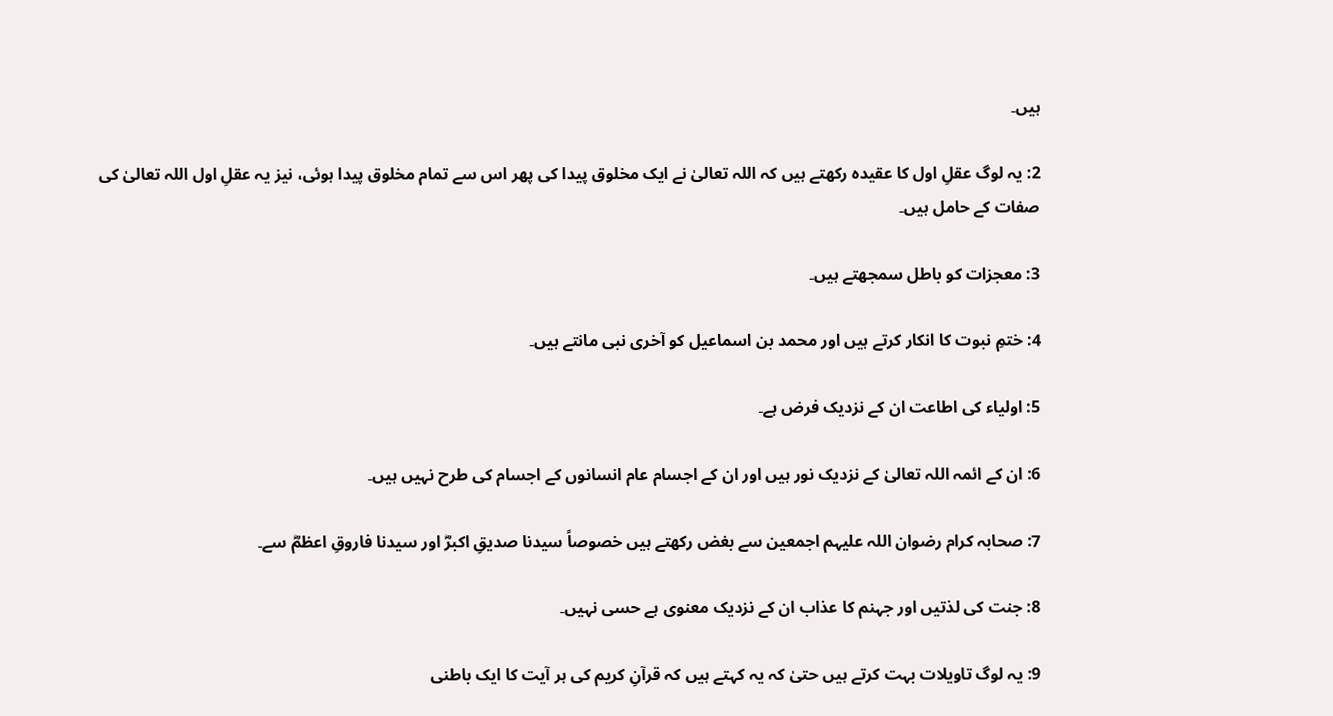ہیں۔

2: یہ لوگ عقلِ اول کا عقیدہ رکھتے ہیں کہ اللہ تعالیٰ نے ایک مخلوق پیدا کی پھر اس سے تمام مخلوق پیدا ہوئی، نیز یہ عقلِ اول اللہ تعالیٰ کی صفات کے حامل ہیں۔

3: معجزات کو باطل سمجھتے ہیں۔

4: ختمِ نبوت کا انکار کرتے ہیں اور محمد بن اسماعیل کو آخری نبی مانتے ہیں۔

5: اولیاء کی اطاعت ان کے نزدیک فرض ہے۔

6: ان کے ائمہ اللہ تعالیٰ کے نزدیک نور ہیں اور ان کے اجسام عام انسانوں کے اجسام کی طرح نہیں ہیں۔

7: صحابہ کرام رضوان اللہ علیہم اجمعین سے بغض رکھتے ہیں خصوصاً سیدنا صدیقِ اکبرؓ اور سیدنا فاروقِ اعظمؓ سے۔

8: جنت کی لذتیں اور جہنم کا عذاب ان کے نزدیک معنوی ہے حسی نہیں۔

9: یہ لوگ تاویلات بہت کرتے ہیں حتیٰ کہ یہ کہتے ہیں کہ قرآنِ کریم کی ہر آیت کا ایک باطنی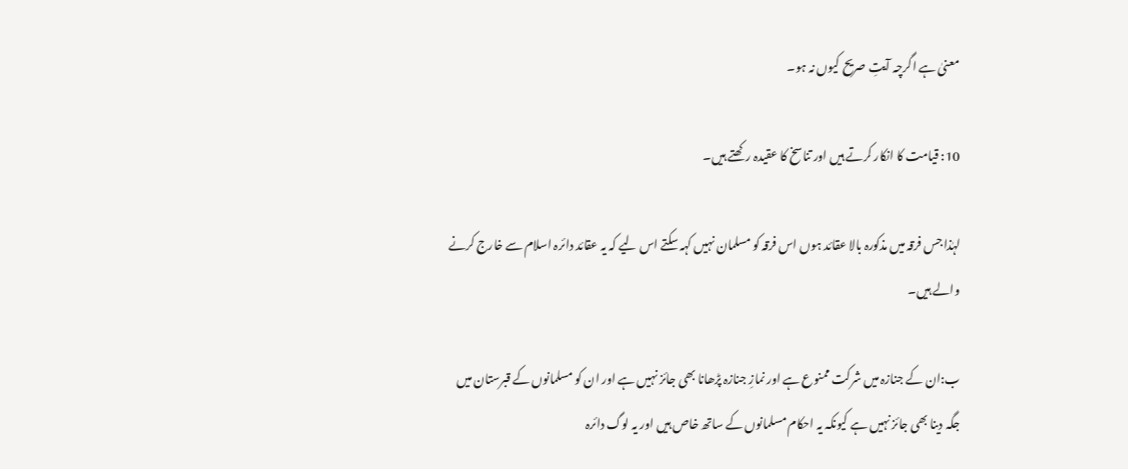معنیٰ ہے اگرچہ آیتِ صریح کیوں نہ ہو۔

10: قیامت کا انکار کرتے ہیں اور تناسخ کا عقیدہ رکھتے ہیں۔

لہٰذا جس فرقہ میں مذکورہ بالا عقائد ہوں اس فرقہ کو مسلمان نہیں کہہ سکتے اس لیے کہ یہ عقائد دائرہ اسلام سے خارج کرنے والے ہیں۔

ب:ان کے جنازہ میں شرکت ممنوع ہے اور نمازِ جنازہ پڑھانا بھی جائز نہیں ہے اور ان کو مسلمانوں کے قبرستان میں جگہ دینا بھی جائز نہیں ہے کیونکہ یہ احکام مسلمانوں کے ساتھ خاص ہیں اور یہ لوگ دائرہ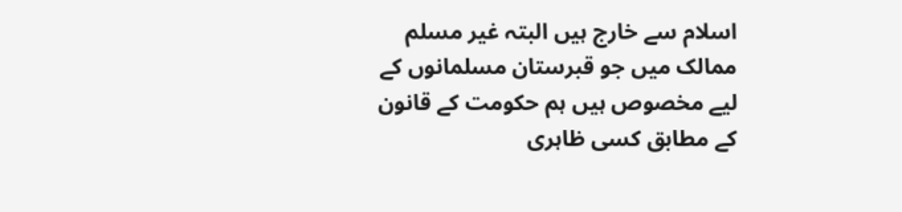اسلام سے خارج ہیں البتہ غیر مسلم ممالک میں جو قبرستان مسلمانوں کے لیے مخصوص ہیں ہم حکومت کے قانون کے مطابق کسی ظاہری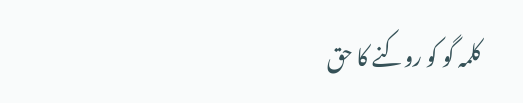کلمہ گو کو روکنے کا حق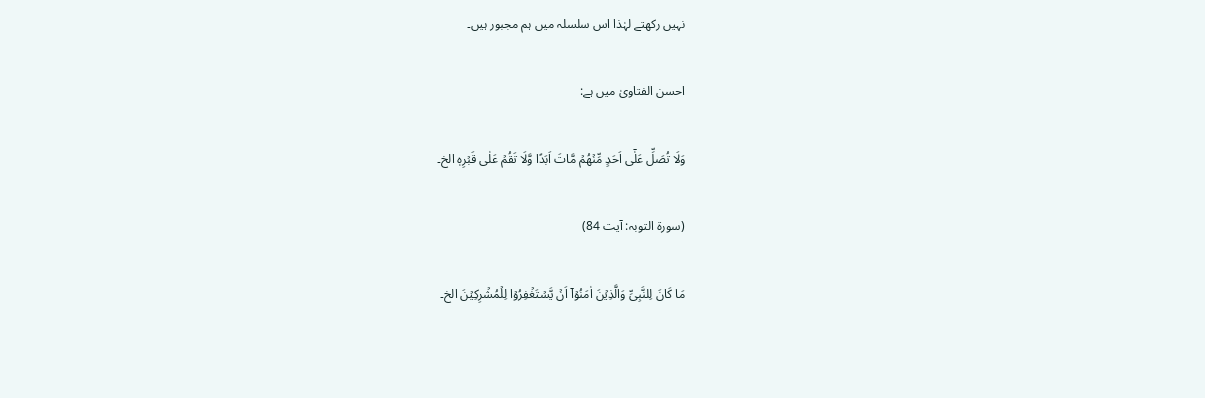نہیں رکھتے لہٰذا اس سلسلہ میں ہم مجبور ہیں۔

احسن الفتاویٰ میں ہے:

وَلَا تُصَلِّ عَلٰٓى اَحَدٍ مِّنۡهُمۡ مَّاتَ اَبَدًا وَّلَا تَقُمۡ عَلٰى قَبۡرِهٖ الخ۔

(سورة التوبہ: آیت 84)

مَا كَانَ لِلنَّبِىِّ وَالَّذِيۡنَ اٰمَنُوۡاۤ اَنۡ يَّسۡتَغۡفِرُوۡا لِلۡمُشۡرِكِيۡنَ الخ۔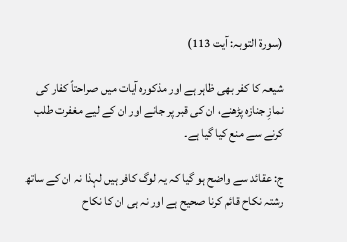(سورة التوبہ: آیت 113)

شیعہ کا کفر بھی ظاہر ہے اور مذکورہ آیات میں صراحتاً کفار کی نمازِ جنازہ پڑھنے، ان کی قبر پر جانے اور ان کے لیے مغفرت طلب کرنے سے منع کیا گیا ہے۔

ج: عقائد سے واضح ہو گیا کہ یہ لوگ کافر ہیں لہذا نہ ان کے ساتھ رشتہ نکاح قائم کرنا صحیح ہے اور نہ ہی ان کا نکاح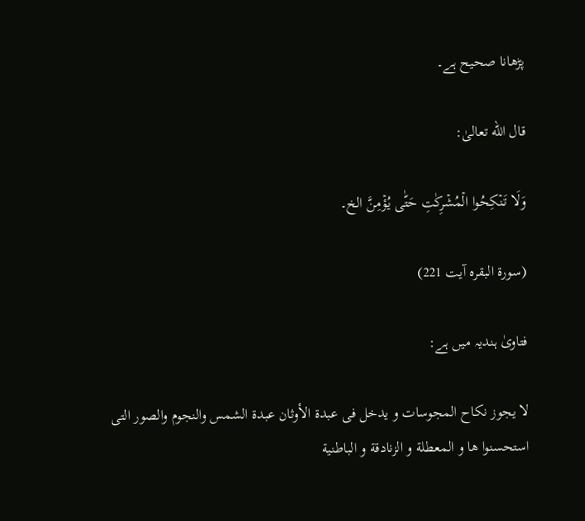پڑھانا صحیح ہے۔

قال الله تعالیٰ:

وَلَا تَنۡكِحُوا الۡمُشۡرِكٰتِ حَتّٰى يُؤۡمِنَّ الخ۔

(سورۃ البقرہ آیت 221)

فتاویٰ ہندیہ میں ہے:

لا يجوز نكاح المجوسات و يدخل فی عبدة الأوثان عبدة الشمس والنجوم والصور التی استحسنوا ها و المعطلة و الزنادقة و الباطنية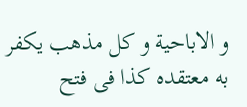و الاباحية و كل مذهب يكفر به معتقده كذا فی فتح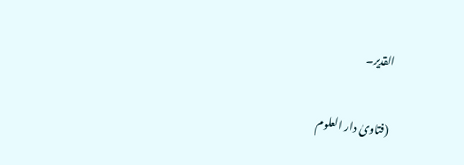القدير۔

(فتاویٰ دار العلوم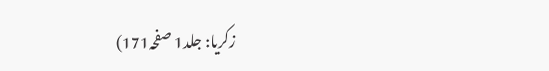زکریا: جلد1 صفحہ171)